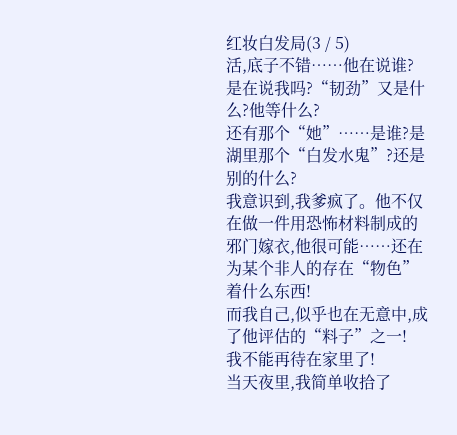红妆白发局(3 / 5)
活,底子不错……他在说谁?是在说我吗?“韧劲”又是什么?他等什么?
还有那个“她”……是谁?是湖里那个“白发水鬼”?还是别的什么?
我意识到,我爹疯了。他不仅在做一件用恐怖材料制成的邪门嫁衣,他很可能……还在为某个非人的存在“物色”着什么东西!
而我自己,似乎也在无意中,成了他评估的“料子”之一!
我不能再待在家里了!
当天夜里,我简单收拾了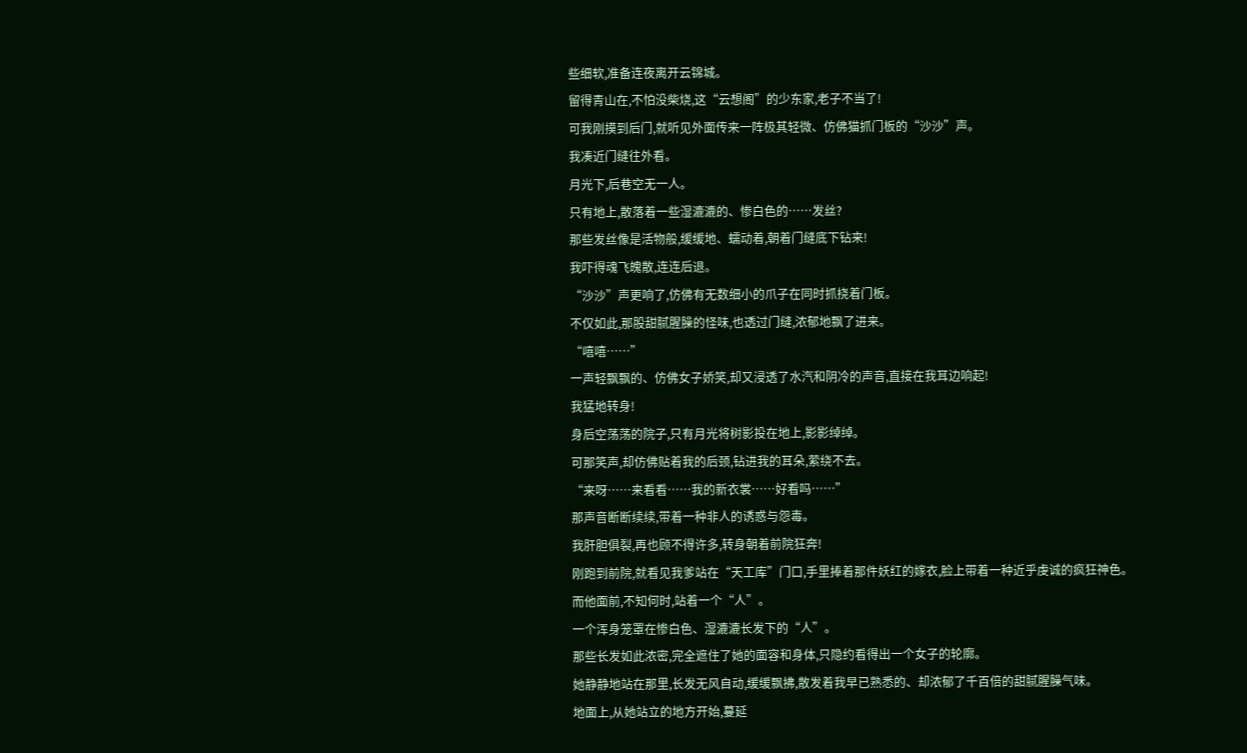些细软,准备连夜离开云锦城。
留得青山在,不怕没柴烧,这“云想阁”的少东家,老子不当了!
可我刚摸到后门,就听见外面传来一阵极其轻微、仿佛猫抓门板的“沙沙”声。
我凑近门缝往外看。
月光下,后巷空无一人。
只有地上,散落着一些湿漉漉的、惨白色的……发丝?
那些发丝像是活物般,缓缓地、蠕动着,朝着门缝底下钻来!
我吓得魂飞魄散,连连后退。
“沙沙”声更响了,仿佛有无数细小的爪子在同时抓挠着门板。
不仅如此,那股甜腻腥臊的怪味,也透过门缝,浓郁地飘了进来。
“嘻嘻……”
一声轻飘飘的、仿佛女子娇笑,却又浸透了水汽和阴冷的声音,直接在我耳边响起!
我猛地转身!
身后空荡荡的院子,只有月光将树影投在地上,影影绰绰。
可那笑声,却仿佛贴着我的后颈,钻进我的耳朵,萦绕不去。
“来呀……来看看……我的新衣裳……好看吗……”
那声音断断续续,带着一种非人的诱惑与怨毒。
我肝胆俱裂,再也顾不得许多,转身朝着前院狂奔!
刚跑到前院,就看见我爹站在“天工库”门口,手里捧着那件妖红的嫁衣,脸上带着一种近乎虔诚的疯狂神色。
而他面前,不知何时,站着一个“人”。
一个浑身笼罩在惨白色、湿漉漉长发下的“人”。
那些长发如此浓密,完全遮住了她的面容和身体,只隐约看得出一个女子的轮廓。
她静静地站在那里,长发无风自动,缓缓飘拂,散发着我早已熟悉的、却浓郁了千百倍的甜腻腥臊气味。
地面上,从她站立的地方开始,蔓延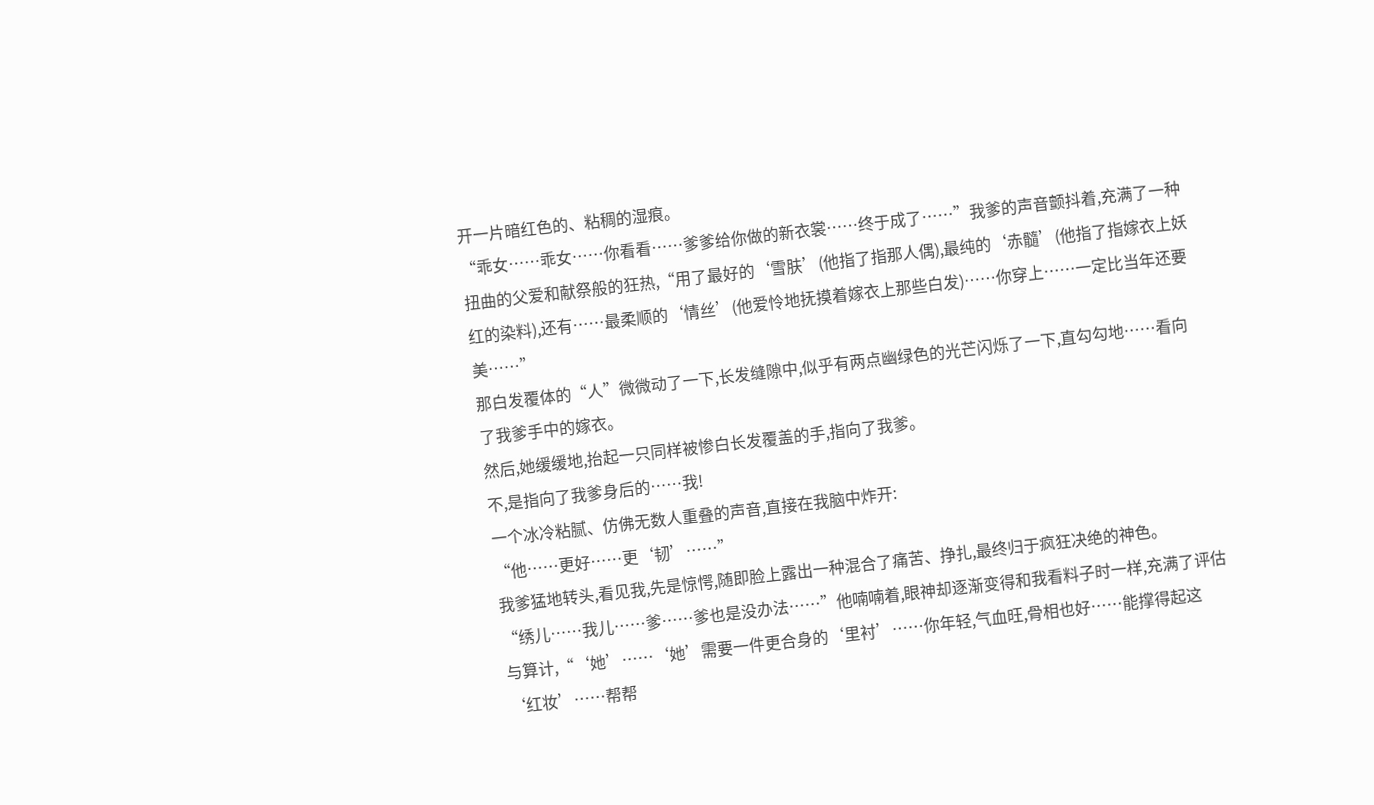开一片暗红色的、粘稠的湿痕。
“乖女……乖女……你看看……爹爹给你做的新衣裳……终于成了……”我爹的声音颤抖着,充满了一种扭曲的父爱和献祭般的狂热,“用了最好的‘雪肤’(他指了指那人偶),最纯的‘赤髓’(他指了指嫁衣上妖红的染料),还有……最柔顺的‘情丝’(他爱怜地抚摸着嫁衣上那些白发)……你穿上……一定比当年还要美……”
那白发覆体的“人”微微动了一下,长发缝隙中,似乎有两点幽绿色的光芒闪烁了一下,直勾勾地……看向了我爹手中的嫁衣。
然后,她缓缓地,抬起一只同样被惨白长发覆盖的手,指向了我爹。
不,是指向了我爹身后的……我!
一个冰冷粘腻、仿佛无数人重叠的声音,直接在我脑中炸开:
“他……更好……更‘韧’……”
我爹猛地转头,看见我,先是惊愕,随即脸上露出一种混合了痛苦、挣扎,最终归于疯狂决绝的神色。
“绣儿……我儿……爹……爹也是没办法……”他喃喃着,眼神却逐渐变得和我看料子时一样,充满了评估与算计,“‘她’……‘她’需要一件更合身的‘里衬’……你年轻,气血旺,骨相也好……能撑得起这‘红妆’……帮帮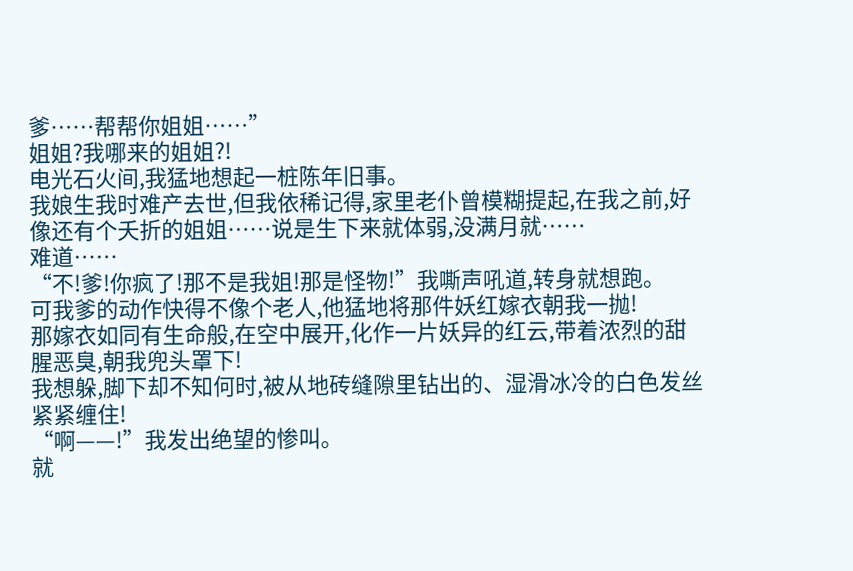爹……帮帮你姐姐……”
姐姐?我哪来的姐姐?!
电光石火间,我猛地想起一桩陈年旧事。
我娘生我时难产去世,但我依稀记得,家里老仆曾模糊提起,在我之前,好像还有个夭折的姐姐……说是生下来就体弱,没满月就……
难道……
“不!爹!你疯了!那不是我姐!那是怪物!”我嘶声吼道,转身就想跑。
可我爹的动作快得不像个老人,他猛地将那件妖红嫁衣朝我一抛!
那嫁衣如同有生命般,在空中展开,化作一片妖异的红云,带着浓烈的甜腥恶臭,朝我兜头罩下!
我想躲,脚下却不知何时,被从地砖缝隙里钻出的、湿滑冰冷的白色发丝紧紧缠住!
“啊——!”我发出绝望的惨叫。
就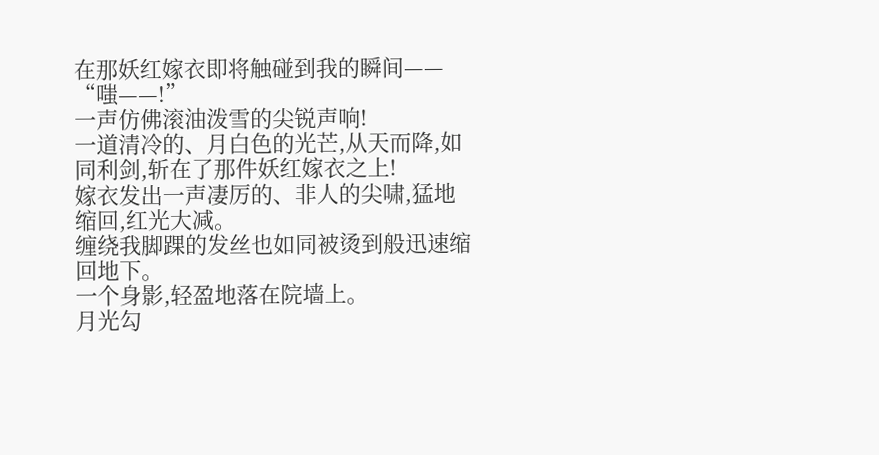在那妖红嫁衣即将触碰到我的瞬间——
“嗤——!”
一声仿佛滚油泼雪的尖锐声响!
一道清冷的、月白色的光芒,从天而降,如同利剑,斩在了那件妖红嫁衣之上!
嫁衣发出一声凄厉的、非人的尖啸,猛地缩回,红光大减。
缠绕我脚踝的发丝也如同被烫到般迅速缩回地下。
一个身影,轻盈地落在院墙上。
月光勾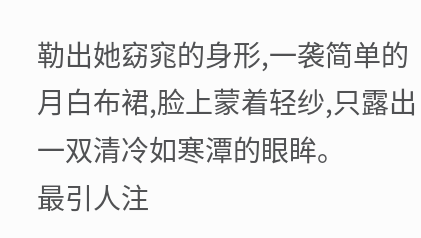勒出她窈窕的身形,一袭简单的月白布裙,脸上蒙着轻纱,只露出一双清冷如寒潭的眼眸。
最引人注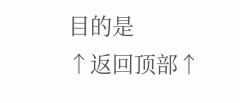目的是
↑返回顶部↑